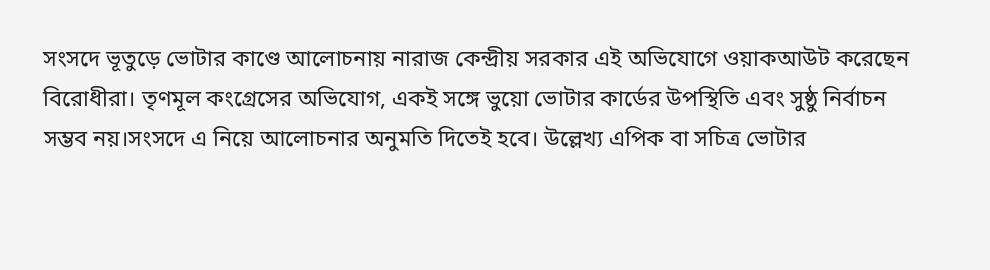সংসদে ভূতুড়ে ভোটার কাণ্ডে আলোচনায় নারাজ কেন্দ্রীয় সরকার এই অভিযোগে ওয়াকআউট করেছেন বিরোধীরা। তৃণমূল কংগ্রেসের অভিযোগ, একই সঙ্গে ভুয়ো ভোটার কার্ডের উপস্থিতি এবং সুষ্ঠু নির্বাচন সম্ভব নয়।সংসদে এ নিয়ে আলোচনার অনুমতি দিতেই হবে। উল্লেখ্য এপিক বা সচিত্র ভোটার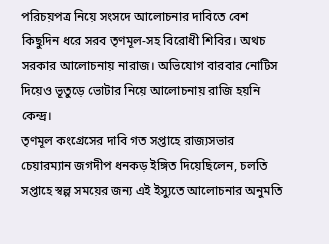পরিচয়পত্র নিয়ে সংসদে আলোচনার দাবিতে বেশ কিছুদিন ধরে সরব তৃণমূল-সহ বিরোধী শিবির। অথচ সরকার আলোচনায় নারাজ। অভিযোগ বারবার নোটিস দিয়েও ভূতুড়ে ভোটার নিয়ে আলোচনায় রাজি হয়নি কেন্দ্র।
তৃণমূল কংগ্রেসের দাবি গত সপ্তাহে রাজ্যসভার চেয়ারম্যান জগদীপ ধনকড় ইঙ্গিত দিয়েছিলেন, চলতি সপ্তাহে স্বল্প সময়ের জন্য এই ইস্যুতে আলোচনার অনুমতি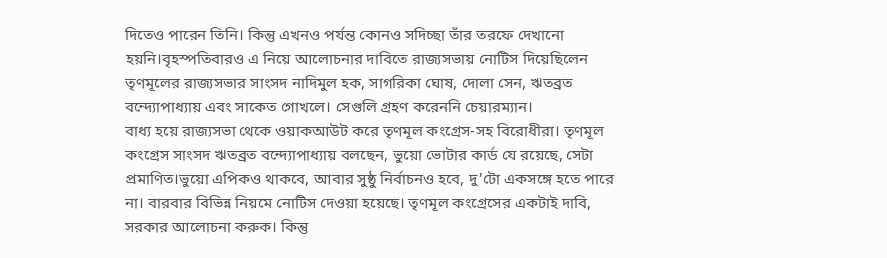দিতেও পারেন তিনি। কিন্তু এখনও পর্যন্ত কোনও সদিচ্ছা তাঁর তরফে দেখানো হয়নি।বৃহস্পতিবারও এ নিয়ে আলোচনার দাবিতে রাজ্যসভায় নোটিস দিয়েছিলেন তৃণমূলের রাজ্যসভার সাংসদ নাদিমুল হক, সাগরিকা ঘোষ, দোলা সেন, ঋতব্রত বন্দ্যোপাধ্যায় এবং সাকেত গোখলে। সেগুলি গ্রহণ করেননি চেয়ারম্যান।
বাধ্য হয়ে রাজ্যসভা থেকে ওয়াকআউট করে তৃণমূল কংগ্রেস-সহ বিরোধীরা। তৃণমূল কংগ্রেস সাংসদ ঋতব্রত বন্দ্যোপাধ্যায় বলছেন, ভুয়ো ভোটার কার্ড যে রয়েছে, সেটা প্রমাণিত।ভুয়ো এপিকও থাকবে, আবার সুষ্ঠু নির্বাচনও হবে, দু’টো একসঙ্গে হতে পারে না। বারবার বিভিন্ন নিয়মে নোটিস দেওয়া হয়েছে। তৃণমূল কংগ্রেসের একটাই দাবি, সরকার আলোচনা করুক। কিন্তু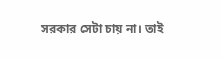সরকার সেটা চায় না। তাই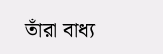তাঁরা বাধ্য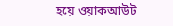হয়ে ওয়াকআউট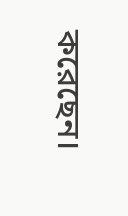করেছেন।